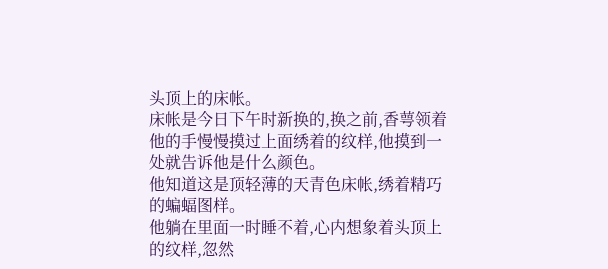头顶上的床帐。
床帐是今日下午时新换的,换之前,香萼领着他的手慢慢摸过上面绣着的纹样,他摸到一处就告诉他是什么颜色。
他知道这是顶轻薄的天青色床帐,绣着精巧的蝙蝠图样。
他躺在里面一时睡不着,心内想象着头顶上的纹样,忽然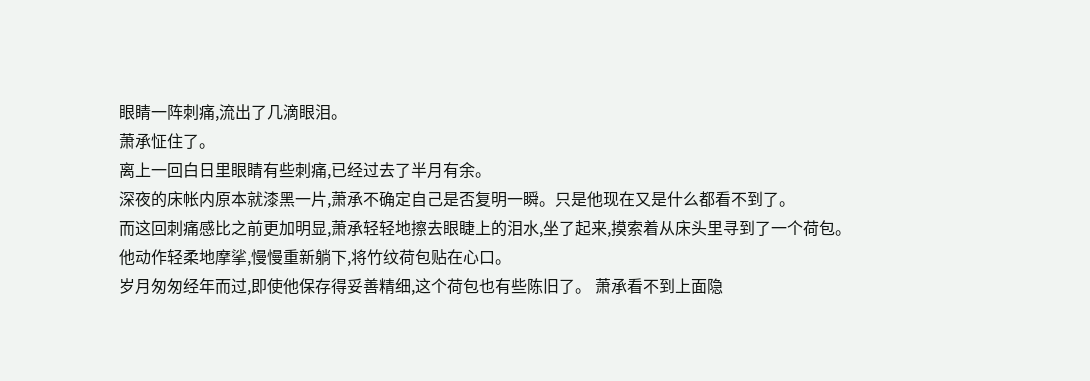眼睛一阵刺痛,流出了几滴眼泪。
萧承怔住了。
离上一回白日里眼睛有些刺痛,已经过去了半月有余。
深夜的床帐内原本就漆黑一片,萧承不确定自己是否复明一瞬。只是他现在又是什么都看不到了。
而这回刺痛感比之前更加明显,萧承轻轻地擦去眼睫上的泪水,坐了起来,摸索着从床头里寻到了一个荷包。
他动作轻柔地摩挲,慢慢重新躺下,将竹纹荷包贴在心口。
岁月匆匆经年而过,即使他保存得妥善精细,这个荷包也有些陈旧了。 萧承看不到上面隐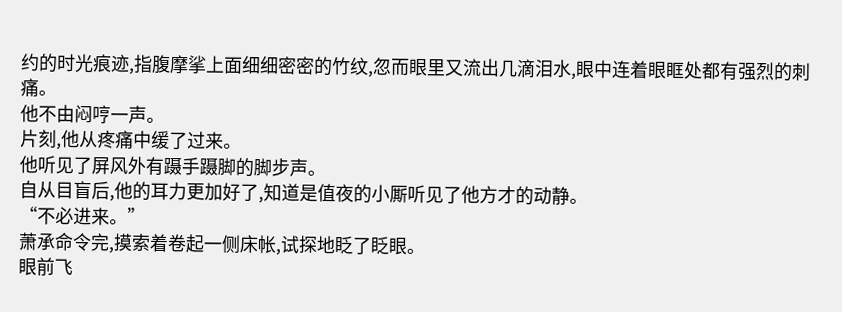约的时光痕迹,指腹摩挲上面细细密密的竹纹,忽而眼里又流出几滴泪水,眼中连着眼眶处都有强烈的刺痛。
他不由闷哼一声。
片刻,他从疼痛中缓了过来。
他听见了屏风外有蹑手蹑脚的脚步声。
自从目盲后,他的耳力更加好了,知道是值夜的小厮听见了他方才的动静。
“不必进来。”
萧承命令完,摸索着卷起一侧床帐,试探地眨了眨眼。
眼前飞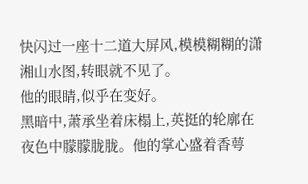快闪过一座十二道大屏风,模模糊糊的潇湘山水图,转眼就不见了。
他的眼睛,似乎在变好。
黑暗中,萧承坐着床榻上,英挺的轮廓在夜色中朦朦胧胧。他的掌心盛着香萼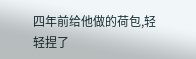四年前给他做的荷包,轻轻捏了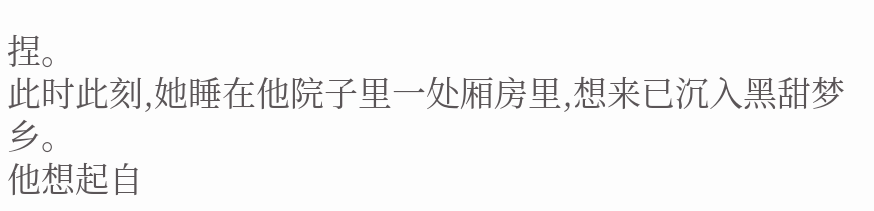捏。
此时此刻,她睡在他院子里一处厢房里,想来已沉入黑甜梦乡。
他想起自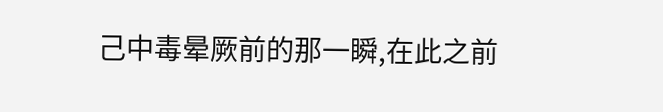己中毒晕厥前的那一瞬,在此之前